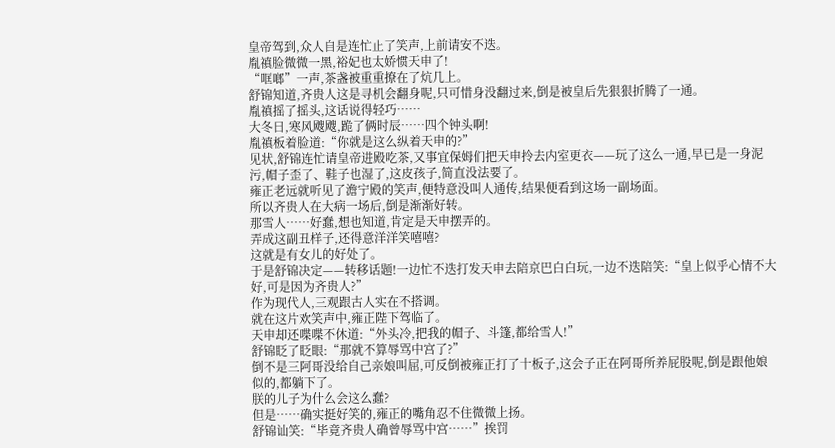皇帝驾到,众人自是连忙止了笑声,上前请安不迭。
胤禛脸微微一黑,裕妃也太娇惯天申了!
“哐啷”一声,茶盏被重重撩在了炕几上。
舒锦知道,齐贵人这是寻机会翻身呢,只可惜身没翻过来,倒是被皇后先狠狠折腾了一通。
胤禛摇了摇头,这话说得轻巧……
大冬日,寒风飕飕,跪了俩时辰……四个钟头啊!
胤禛板着脸道:“你就是这么纵着天申的?”
见状,舒锦连忙请皇帝进殿吃茶,又事宜保姆们把天申拎去内室更衣——玩了这么一通,早已是一身泥污,帽子歪了、鞋子也湿了,这皮孩子,简直没法要了。
雍正老远就听见了澹宁殿的笑声,便特意没叫人通传,结果便看到这场一副场面。
所以齐贵人在大病一场后,倒是渐渐好转。
那雪人……好蠢,想也知道,肯定是天申摆弄的。
弄成这副丑样子,还得意洋洋笑嘻嘻?
这就是有女儿的好处了。
于是舒锦决定——转移话题!一边忙不迭打发天申去陪京巴白白玩,一边不迭陪笑:“皇上似乎心情不大好,可是因为齐贵人?”
作为现代人,三观跟古人实在不搭调。
就在这片欢笑声中,雍正陛下驾临了。
天申却还喋喋不休道:“外头冷,把我的帽子、斗篷,都给雪人!”
舒锦眨了眨眼:“那就不算辱骂中宫了?”
倒不是三阿哥没给自己亲娘叫屈,可反倒被雍正打了十板子,这会子正在阿哥所养屁股呢,倒是跟他娘似的,都躺下了。
朕的儿子为什么会这么蠢?
但是……确实挺好笑的,雍正的嘴角忍不住微微上扬。
舒锦讪笑:“毕竟齐贵人确曾辱骂中宫……”挨罚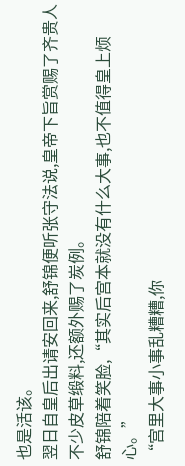也是活该。
翌日自皇后出请安回来,舒锦便听张守法说,皇帝下旨赏赐了齐贵人不少皮草缎料,还额外赐了炭例。
舒锦陪着笑脸,“其实后宫本就没有什么大事,也不值得皇上烦心。”
“宫里大事小事乱糟糟,你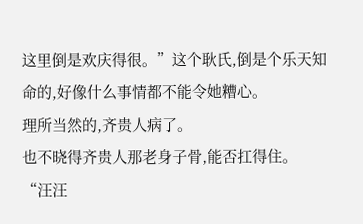这里倒是欢庆得很。”这个耿氏,倒是个乐天知命的,好像什么事情都不能令她糟心。
理所当然的,齐贵人病了。
也不晓得齐贵人那老身子骨,能否扛得住。
“汪汪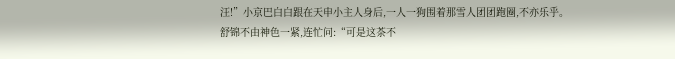汪!”小京巴白白跟在天申小主人身后,一人一狗围着那雪人团团跑圈,不亦乐乎。
舒锦不由神色一紧,连忙问:“可是这茶不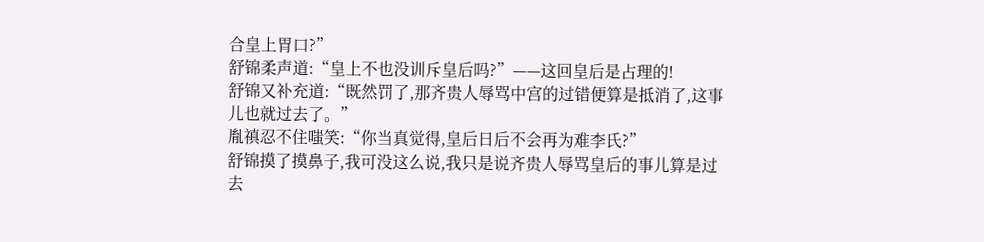合皇上胃口?”
舒锦柔声道:“皇上不也没训斥皇后吗?”——这回皇后是占理的!
舒锦又补充道:“既然罚了,那齐贵人辱骂中宫的过错便算是抵消了,这事儿也就过去了。”
胤禛忍不住嗤笑:“你当真觉得,皇后日后不会再为难李氏?”
舒锦摸了摸鼻子,我可没这么说,我只是说齐贵人辱骂皇后的事儿算是过去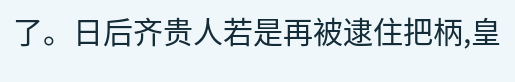了。日后齐贵人若是再被逮住把柄,皇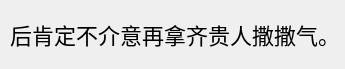后肯定不介意再拿齐贵人撒撒气。